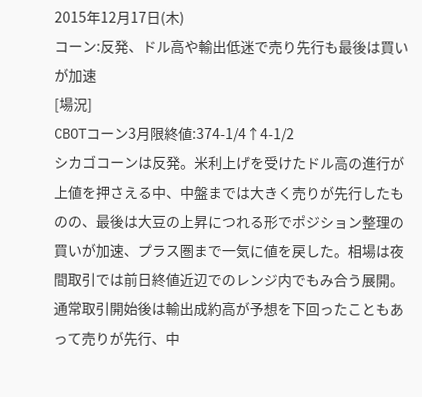2015年12月17日(木)
コーン:反発、ドル高や輸出低迷で売り先行も最後は買いが加速
[場況]
CBOTコーン3月限終値:374-1/4↑4-1/2
シカゴコーンは反発。米利上げを受けたドル高の進行が上値を押さえる中、中盤までは大きく売りが先行したものの、最後は大豆の上昇につれる形でポジション整理の買いが加速、プラス圏まで一気に値を戻した。相場は夜間取引では前日終値近辺でのレンジ内でもみ合う展開。通常取引開始後は輸出成約高が予想を下回ったこともあって売りが先行、中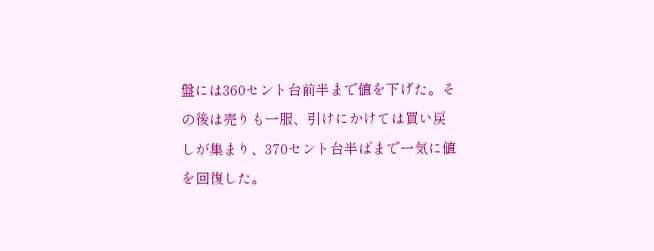盤には360セント台前半まで値を下げた。その後は売りも一服、引けにかけては買い戻しが集まり、370セント台半ばまで一気に値を回復した。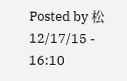Posted by 松 12/17/15 - 16:10